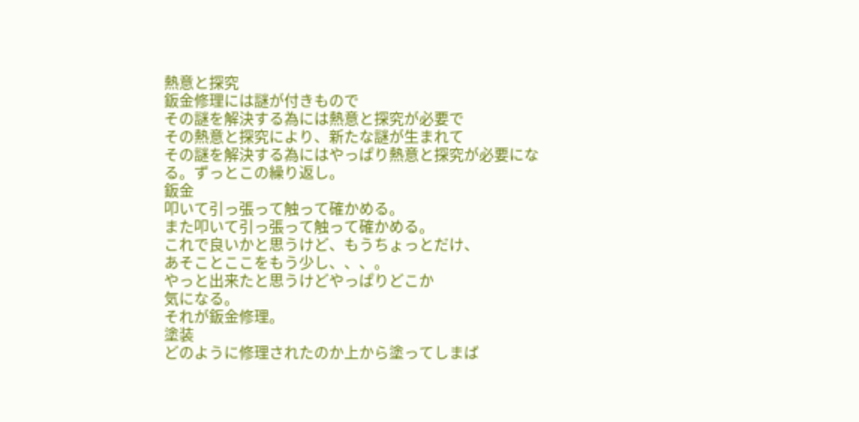熱意と探究
鈑金修理には謎が付きもので
その謎を解決する為には熱意と探究が必要で
その熱意と探究により、新たな謎が生まれて
その謎を解決する為にはやっぱり熱意と探究が必要になる。ずっとこの繰り返し。
鈑金
叩いて引っ張って触って確かめる。
また叩いて引っ張って触って確かめる。
これで良いかと思うけど、もうちょっとだけ、
あそことここをもう少し、、、。
やっと出来たと思うけどやっぱりどこか
気になる。
それが鈑金修理。
塗装
どのように修理されたのか上から塗ってしまば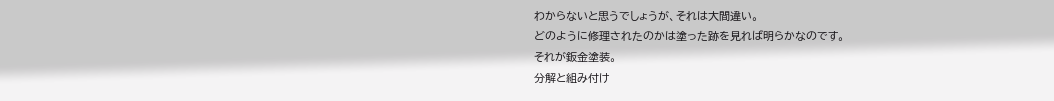わからないと思うでしょうが、それは大間違い。
どのように修理されたのかは塗った跡を見れば明らかなのです。
それが鈑金塗装。
分解と組み付け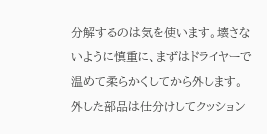分解するのは気を使います。壊さないように慎重に、まずはドライヤーで温めて柔らかくしてから外します。外した部品は仕分けしてクッション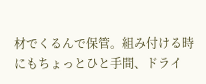材でくるんで保管。組み付ける時にもちょっとひと手間、ドライ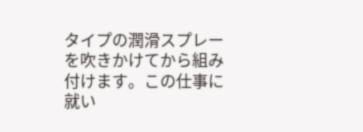タイプの潤滑スプレーを吹きかけてから組み付けます。この仕事に就い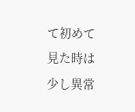て初めて見た時は少し異常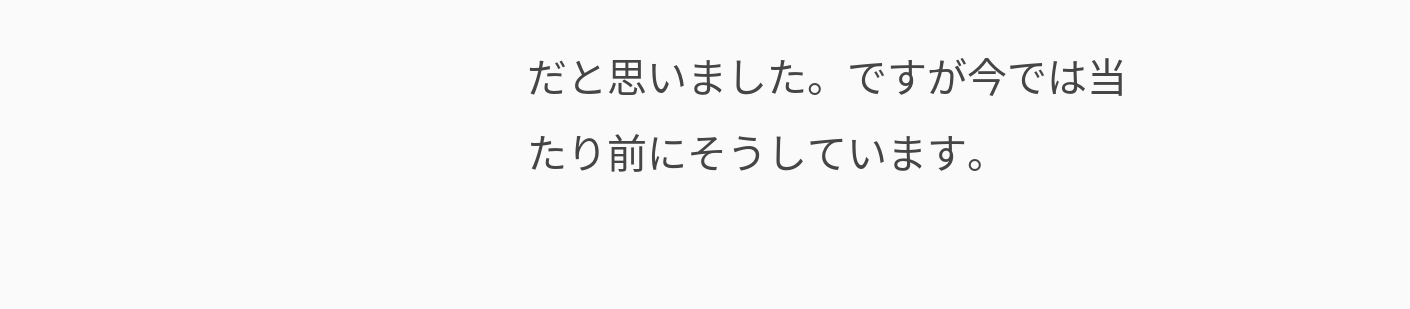だと思いました。ですが今では当たり前にそうしています。